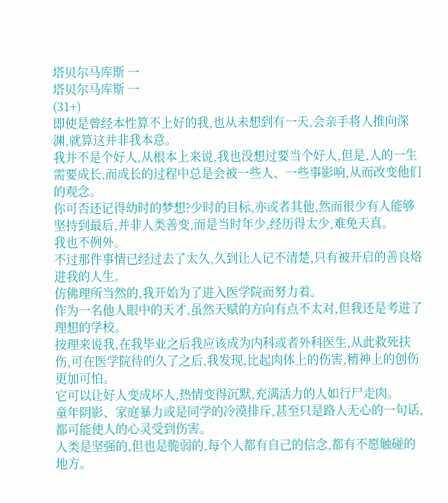塔贝尔马库斯 一
塔贝尔马库斯 一
(31+)
即使是曾经本性算不上好的我,也从未想到有一天,会亲手将人推向深渊,就算这并非我本意。
我并不是个好人,从根本上来说,我也没想过要当个好人,但是,人的一生需要成长,而成长的过程中总是会被一些人、一些事影响,从而改变他们的观念。
你可否还记得幼时的梦想?少时的目标,亦或者其他,然而很少有人能够坚持到最后,并非人类善变,而是当时年少,经历得太少,难免天真。
我也不例外。
不过那件事情已经过去了太久,久到让人记不清楚,只有被开启的善良烙进我的人生。
仿佛理所当然的,我开始为了进入医学院而努力着。
作为一名他人眼中的天才,虽然天赋的方向有点不太对,但我还是考进了理想的学校。
按理来说我,在我毕业之后我应该成为内科或者外科医生,从此救死扶伤,可在医学院待的久了之后,我发现,比起肉体上的伤害,精神上的创伤更加可怕。
它可以让好人变成坏人,热情变得沉默,充满活力的人如行尸走肉。
童年阴影、家庭暴力或是同学的冷漠排斥,甚至只是路人无心的一句话,都可能使人的心灵受到伤害。
人类是坚强的,但也是脆弱的,每个人都有自己的信念,都有不愿触碰的地方。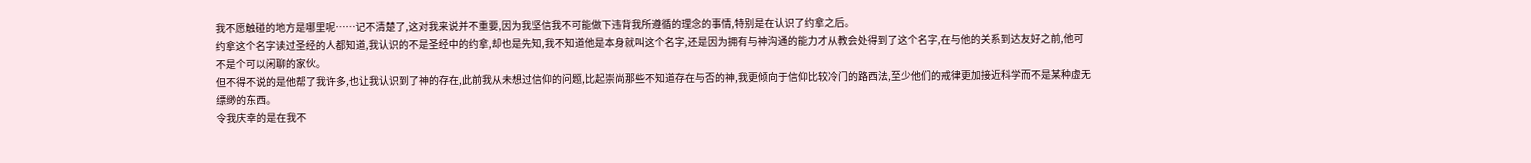我不愿触碰的地方是哪里呢……记不清楚了,这对我来说并不重要,因为我坚信我不可能做下违背我所遵循的理念的事情,特别是在认识了约拿之后。
约拿这个名字读过圣经的人都知道,我认识的不是圣经中的约拿,却也是先知,我不知道他是本身就叫这个名字,还是因为拥有与神沟通的能力才从教会处得到了这个名字,在与他的关系到达友好之前,他可不是个可以闲聊的家伙。
但不得不说的是他帮了我许多,也让我认识到了神的存在,此前我从未想过信仰的问题,比起崇尚那些不知道存在与否的神,我更倾向于信仰比较冷门的路西法,至少他们的戒律更加接近科学而不是某种虚无缥缈的东西。
令我庆幸的是在我不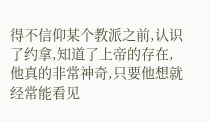得不信仰某个教派之前,认识了约拿,知道了上帝的存在,他真的非常神奇,只要他想就经常能看见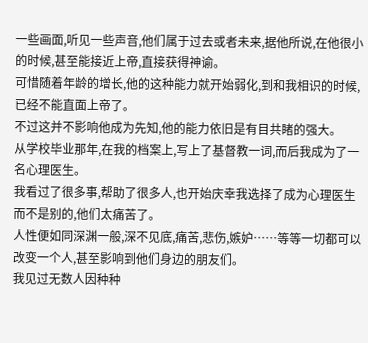一些画面,听见一些声音,他们属于过去或者未来,据他所说,在他很小的时候,甚至能接近上帝,直接获得神谕。
可惜随着年龄的增长,他的这种能力就开始弱化,到和我相识的时候,已经不能直面上帝了。
不过这并不影响他成为先知,他的能力依旧是有目共睹的强大。
从学校毕业那年,在我的档案上,写上了基督教一词,而后我成为了一名心理医生。
我看过了很多事,帮助了很多人,也开始庆幸我选择了成为心理医生而不是别的,他们太痛苦了。
人性便如同深渊一般,深不见底,痛苦,悲伤,嫉妒……等等一切都可以改变一个人,甚至影响到他们身边的朋友们。
我见过无数人因种种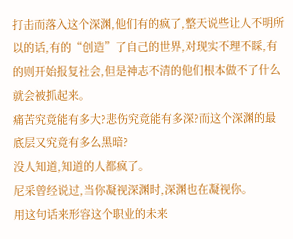打击而落入这个深渊,他们有的疯了,整天说些让人不明所以的话,有的“创造”了自己的世界,对现实不理不睬,有的则开始报复社会,但是神志不清的他们根本做不了什么就会被抓起来。
痛苦究竟能有多大?悲伤究竟能有多深?而这个深渊的最底层又究竟有多么黑暗?
没人知道,知道的人都疯了。
尼采曾经说过,当你凝视深渊时,深渊也在凝视你。
用这句话来形容这个职业的未来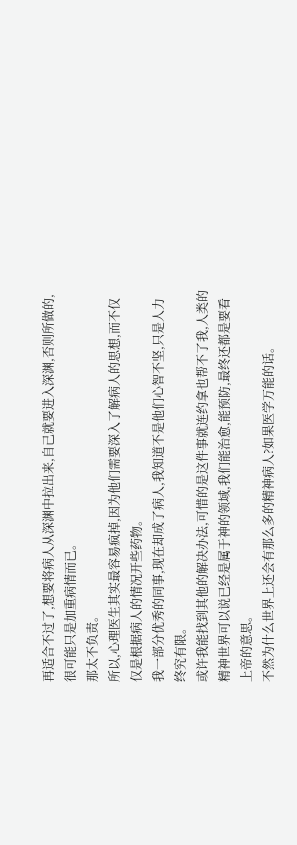再适合不过了,想要将病人从深渊中拉出来,自己就要进入深渊,否则所做的,很可能只是加重病情而已。
那太不负责。
所以,心理医生其实最容易疯掉,因为他们需要深入了解病人的思想,而不仅仅是根据病人的情况开些药物。
我一部分优秀的同事,现在却成了病人,我知道不是他们心智不坚,只是人力终究有限。
或许我能找到其他的解决办法,可惜的是这件事就连约拿也帮不了我,人类的精神世界可以说已经是属于神的领域,我们能治愈,能预防,最终还都是要看上帝的意思。
不然为什么世界上还会有那么多的精神病人?如果医学万能的话。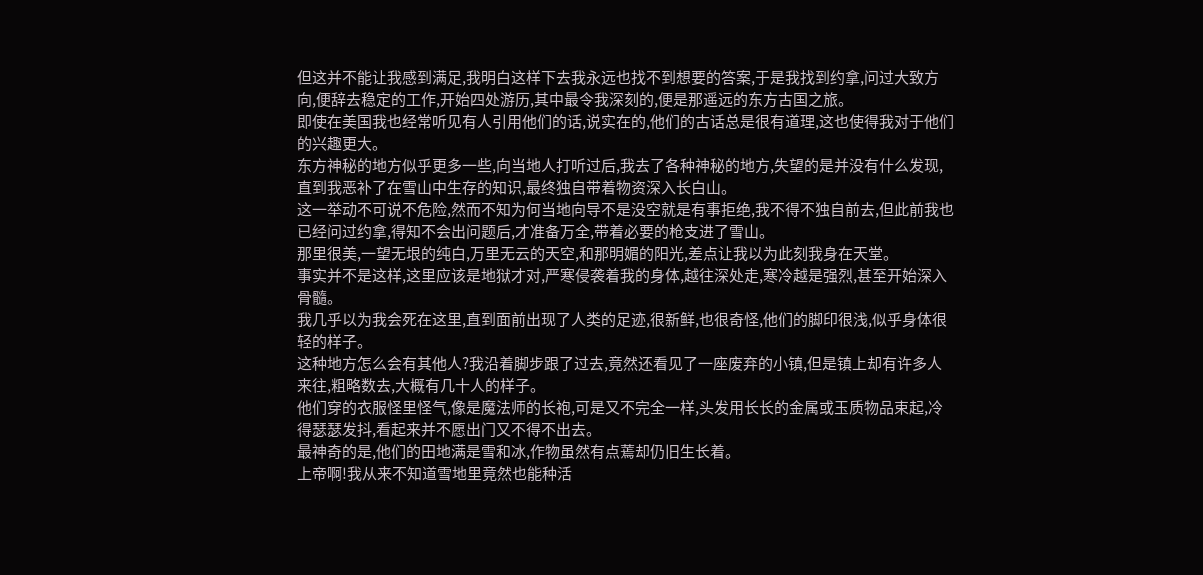但这并不能让我感到满足,我明白这样下去我永远也找不到想要的答案,于是我找到约拿,问过大致方向,便辞去稳定的工作,开始四处游历,其中最令我深刻的,便是那遥远的东方古国之旅。
即使在美国我也经常听见有人引用他们的话,说实在的,他们的古话总是很有道理,这也使得我对于他们的兴趣更大。
东方神秘的地方似乎更多一些,向当地人打听过后,我去了各种神秘的地方,失望的是并没有什么发现,直到我恶补了在雪山中生存的知识,最终独自带着物资深入长白山。
这一举动不可说不危险,然而不知为何当地向导不是没空就是有事拒绝,我不得不独自前去,但此前我也已经问过约拿,得知不会出问题后,才准备万全,带着必要的枪支进了雪山。
那里很美,一望无垠的纯白,万里无云的天空,和那明媚的阳光,差点让我以为此刻我身在天堂。
事实并不是这样,这里应该是地狱才对,严寒侵袭着我的身体,越往深处走,寒冷越是强烈,甚至开始深入骨髓。
我几乎以为我会死在这里,直到面前出现了人类的足迹,很新鲜,也很奇怪,他们的脚印很浅,似乎身体很轻的样子。
这种地方怎么会有其他人?我沿着脚步跟了过去,竟然还看见了一座废弃的小镇,但是镇上却有许多人来往,粗略数去,大概有几十人的样子。
他们穿的衣服怪里怪气,像是魔法师的长袍,可是又不完全一样,头发用长长的金属或玉质物品束起,冷得瑟瑟发抖,看起来并不愿出门又不得不出去。
最神奇的是,他们的田地满是雪和冰,作物虽然有点蔫却仍旧生长着。
上帝啊!我从来不知道雪地里竟然也能种活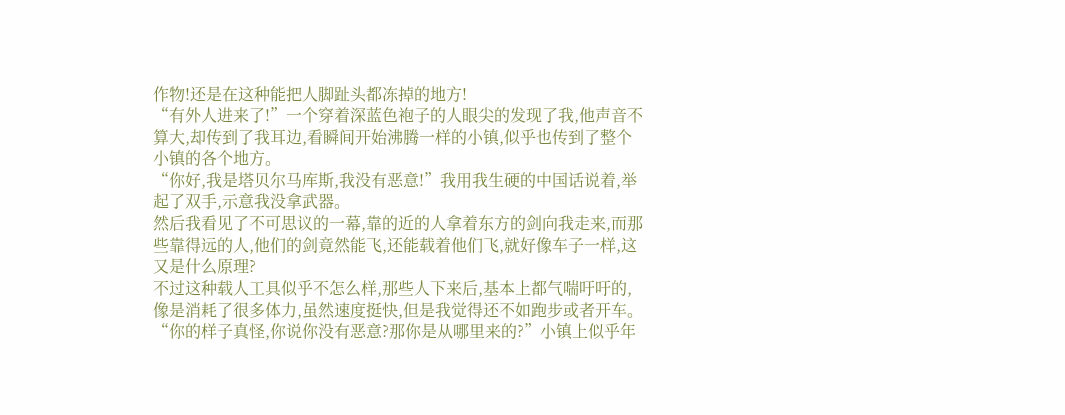作物!还是在这种能把人脚趾头都冻掉的地方!
“有外人进来了!”一个穿着深蓝色袍子的人眼尖的发现了我,他声音不算大,却传到了我耳边,看瞬间开始沸腾一样的小镇,似乎也传到了整个小镇的各个地方。
“你好,我是塔贝尔马库斯,我没有恶意!”我用我生硬的中国话说着,举起了双手,示意我没拿武器。
然后我看见了不可思议的一幕,靠的近的人拿着东方的剑向我走来,而那些靠得远的人,他们的剑竟然能飞,还能载着他们飞,就好像车子一样,这又是什么原理?
不过这种载人工具似乎不怎么样,那些人下来后,基本上都气喘吁吁的,像是消耗了很多体力,虽然速度挺快,但是我觉得还不如跑步或者开车。
“你的样子真怪,你说你没有恶意?那你是从哪里来的?”小镇上似乎年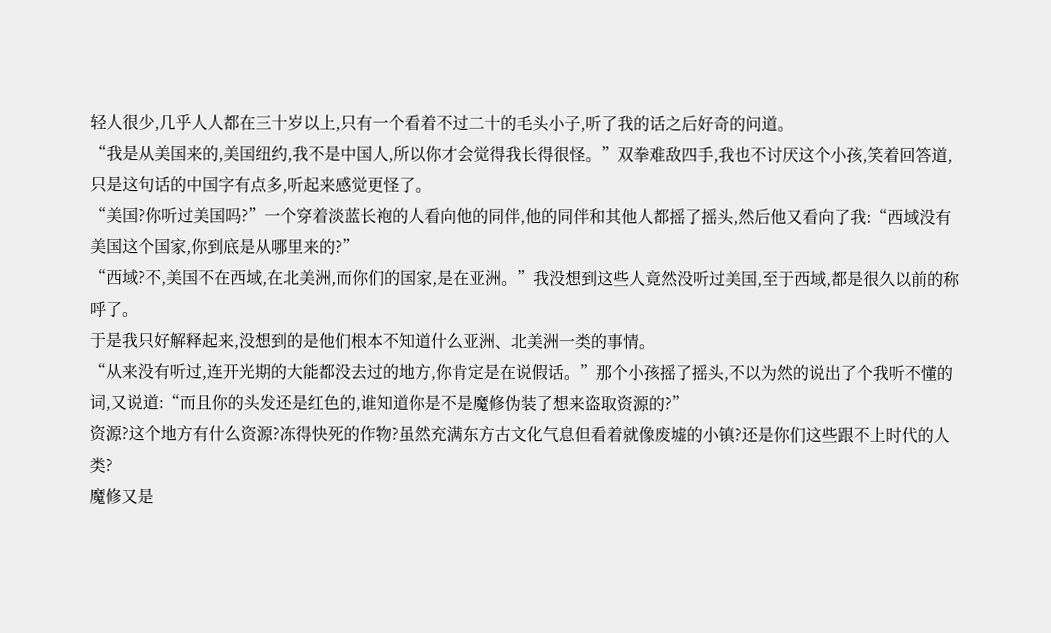轻人很少,几乎人人都在三十岁以上,只有一个看着不过二十的毛头小子,听了我的话之后好奇的问道。
“我是从美国来的,美国纽约,我不是中国人,所以你才会觉得我长得很怪。”双拳难敌四手,我也不讨厌这个小孩,笑着回答道,只是这句话的中国字有点多,听起来感觉更怪了。
“美国?你听过美国吗?”一个穿着淡蓝长袍的人看向他的同伴,他的同伴和其他人都摇了摇头,然后他又看向了我:“西域没有美国这个国家,你到底是从哪里来的?”
“西域?不,美国不在西域,在北美洲,而你们的国家,是在亚洲。”我没想到这些人竟然没听过美国,至于西域,都是很久以前的称呼了。
于是我只好解释起来,没想到的是他们根本不知道什么亚洲、北美洲一类的事情。
“从来没有听过,连开光期的大能都没去过的地方,你肯定是在说假话。”那个小孩摇了摇头,不以为然的说出了个我听不懂的词,又说道:“而且你的头发还是红色的,谁知道你是不是魔修伪装了想来盗取资源的?”
资源?这个地方有什么资源?冻得快死的作物?虽然充满东方古文化气息但看着就像废墟的小镇?还是你们这些跟不上时代的人类?
魔修又是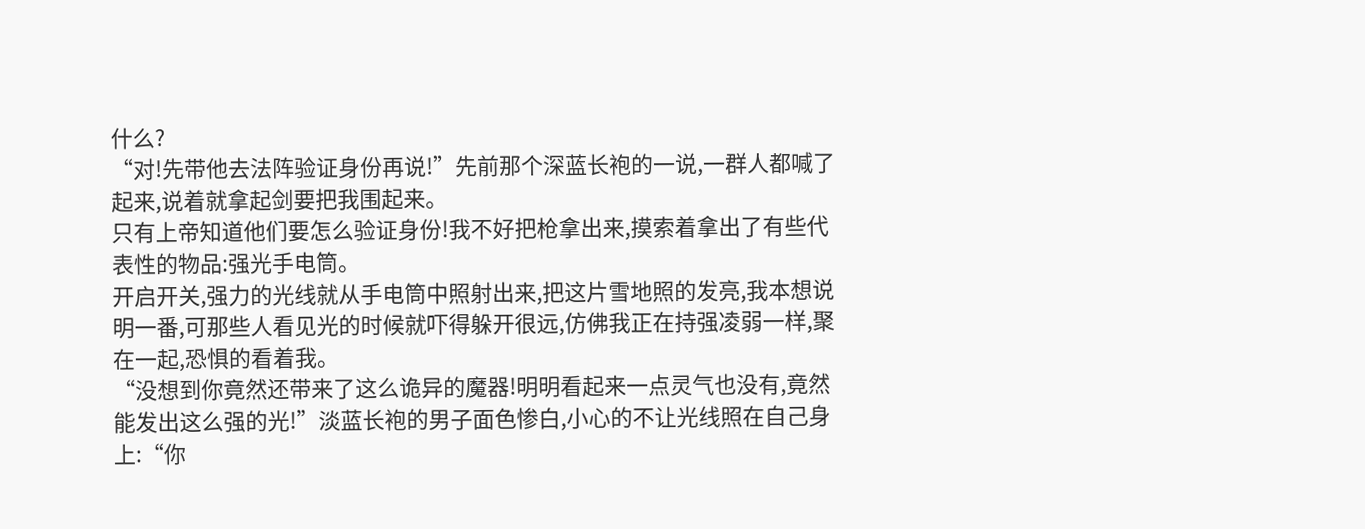什么?
“对!先带他去法阵验证身份再说!”先前那个深蓝长袍的一说,一群人都喊了起来,说着就拿起剑要把我围起来。
只有上帝知道他们要怎么验证身份!我不好把枪拿出来,摸索着拿出了有些代表性的物品:强光手电筒。
开启开关,强力的光线就从手电筒中照射出来,把这片雪地照的发亮,我本想说明一番,可那些人看见光的时候就吓得躲开很远,仿佛我正在持强凌弱一样,聚在一起,恐惧的看着我。
“没想到你竟然还带来了这么诡异的魔器!明明看起来一点灵气也没有,竟然能发出这么强的光!”淡蓝长袍的男子面色惨白,小心的不让光线照在自己身上:“你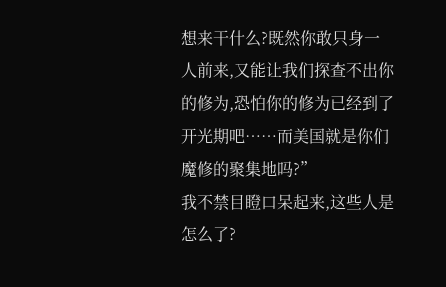想来干什么?既然你敢只身一人前来,又能让我们探查不出你的修为,恐怕你的修为已经到了开光期吧……而美国就是你们魔修的聚集地吗?”
我不禁目瞪口呆起来,这些人是怎么了?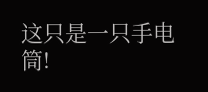这只是一只手电筒!